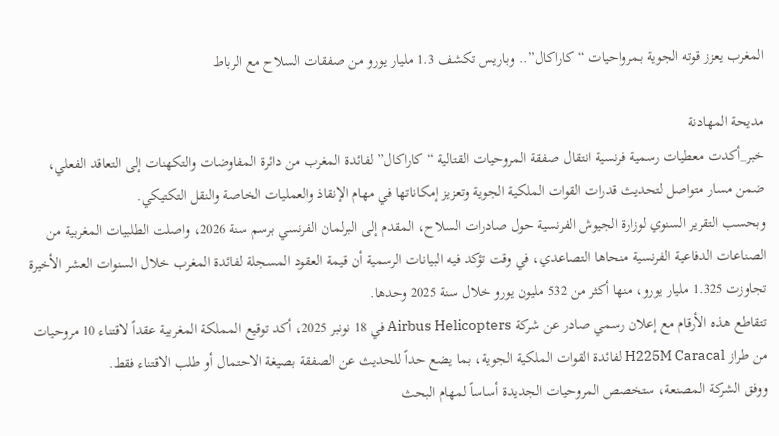المغرب يعزز قوته الجوية بـمرواحيات “كاراكال”.. وباريس تكشف 1.3 مليار يورو من صفقات السلاح مع الرباط

مديحة المهادنة
خبر_أكدت معطيات رسمية فرنسية انتقال صفقة المروحيات القتالية “كاراكال” لفائدة المغرب من دائرة المفاوضات والتكهنات إلى التعاقد الفعلي، ضمن مسار متواصل لتحديث قدرات القوات الملكية الجوية وتعزيز إمكاناتها في مهام الإنقاذ والعمليات الخاصة والنقل التكتيكي.
وبحسب التقرير السنوي لوزارة الجيوش الفرنسية حول صادرات السلاح، المقدم إلى البرلمان الفرنسي برسم سنة 2026، واصلت الطلبيات المغربية من الصناعات الدفاعية الفرنسية منحاها التصاعدي، في وقت تؤكد فيه البيانات الرسمية أن قيمة العقود المسجلة لفائدة المغرب خلال السنوات العشر الأخيرة تجاوزت 1.325 مليار يورو، منها أكثر من 532 مليون يورو خلال سنة 2025 وحدها.
تتقاطع هذه الأرقام مع إعلان رسمي صادر عن شركة Airbus Helicopters في 18 نونبر 2025، أكد توقيع المملكة المغربية عقداً لاقتناء 10 مروحيات من طراز H225M Caracal لفائدة القوات الملكية الجوية، بما يضع حداً للحديث عن الصفقة بصيغة الاحتمال أو طلب الاقتناء فقط.
ووفق الشركة المصنعة، ستخصص المروحيات الجديدة أساساً لمهام البحث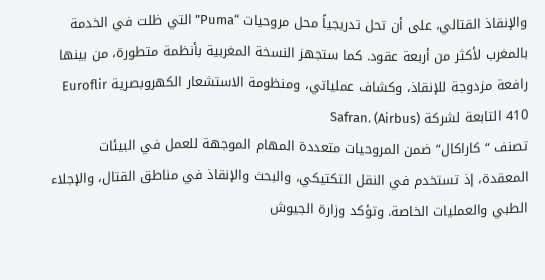والإنقاذ القتالي، على أن تحل تدريجياً محل مروحيات “Puma”التي ظلت في الخدمة بالمغرب لأكثر من أربعة عقود. كما ستجهز النسخة المغربية بأنظمة متطورة، من بينها رافعة مزدوجة للإنقاذ، وكشاف عملياتي، ومنظومة الاستشعار الكهروبصرية Euroflir 410 التابعة لشركة Safran. (Airbus)
تصنف “كاراكال” ضمن المروحيات متعددة المهام الموجهة للعمل في البيئات المعقدة، إذ تستخدم في النقل التكتيكي، والبحث والإنقاذ في مناطق القتال، والإجلاء الطبي والعمليات الخاصة. وتؤكد وزارة الجيوش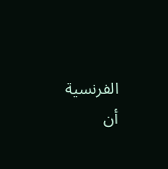الفرنسية أن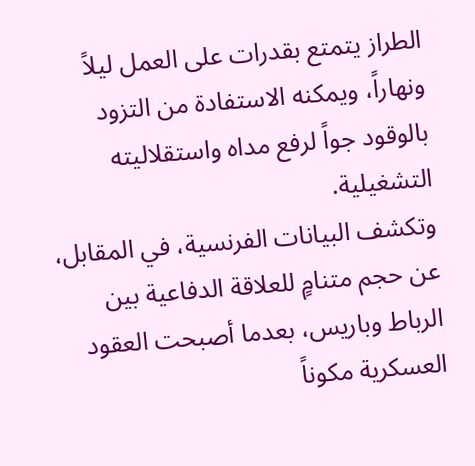الطراز يتمتع بقدرات على العمل ليلاً ونهاراً، ويمكنه الاستفادة من التزود بالوقود جواً لرفع مداه واستقلاليته التشغيلية.
وتكشف البيانات الفرنسية، في المقابل، عن حجم متنامٍ للعلاقة الدفاعية بين الرباط وباريس، بعدما أصبحت العقود العسكرية مكوناً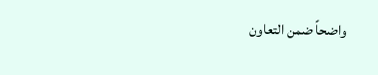واضحاً ضمن التعاون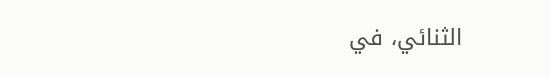الثنائي، في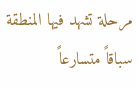مرحلة تشهد فيها المنطقة سباقاً متسارعاً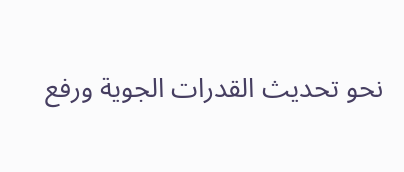نحو تحديث القدرات الجوية ورفع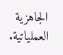الجاهزية العملياتية.